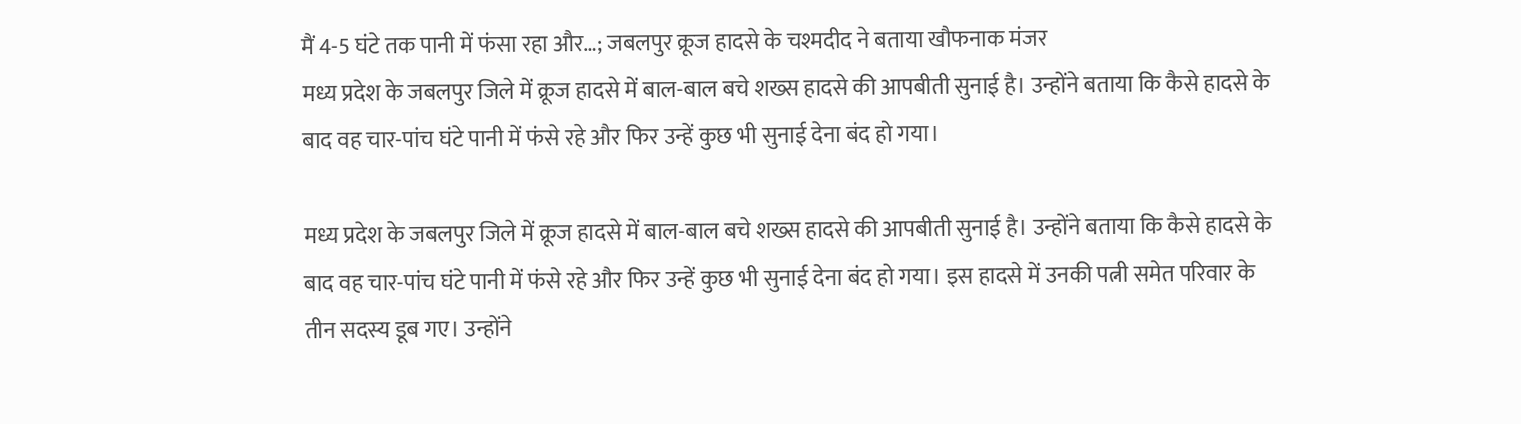मैं 4-5 घंटे तक पानी में फंसा रहा और…; जबलपुर क्रूज हादसे के चश्मदीद ने बताया खौफनाक मंजर
मध्य प्रदेश के जबलपुर जिले में क्रूज हादसे में बाल-बाल बचे शख्स हादसे की आपबीती सुनाई है। उन्होंने बताया कि कैसे हादसे के बाद वह चार-पांच घंटे पानी में फंसे रहे और फिर उन्हें कुछ भी सुनाई देना बंद हो गया।

मध्य प्रदेश के जबलपुर जिले में क्रूज हादसे में बाल-बाल बचे शख्स हादसे की आपबीती सुनाई है। उन्होंने बताया कि कैसे हादसे के बाद वह चार-पांच घंटे पानी में फंसे रहे और फिर उन्हें कुछ भी सुनाई देना बंद हो गया। इस हादसे में उनकी पत्नी समेत परिवार के तीन सदस्य डूब गए। उन्होंने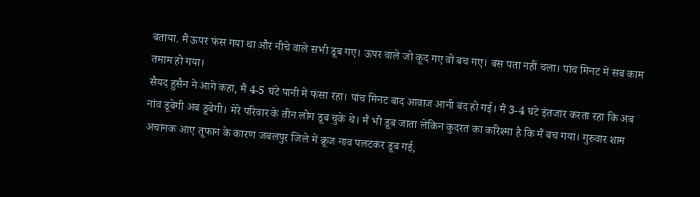बताया. मैं ऊपर फंस गया था और नीचे वाले सभी डूब गए। ऊपर वाले जो कूद गए वो बच गए। बस पता नहीं चला। पांच मिनट में सब काम तमाम हो गया।
सैयद हुसैन ने आगे कहा, मैं 4-5 घंटे पानी में फंसा रहा। पांच मिनट बाद आवाज आनी बंद हो गई। मैं 3-4 घंटे इंतजार करता रहा कि अब नांव डूबेगी अब डूबेगी। मेरे परिवार के तीन लोग डूब चुके थे। मैं भी डूब जाता लेकिन कुदरत का करिश्मा है कि मैं बच गया। गुरुवार शाम अचानक आए तूफान के कारण जबलपुर जिले में क्रूज नाव पलटकर डूब गई,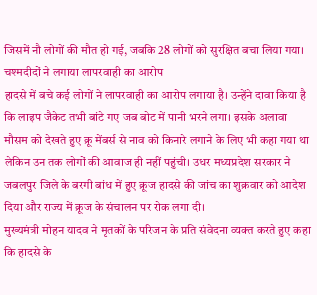जिसमें नौ लोगों की मौत हो गई, जबकि 28 लोगों को सुरक्षित बचा लिया गया।
चश्मदीदों ने लगाया लापरवाही का आरोप
हादसे में बचे कई लोगों ने लापरवाही का आरोप लगाया है। उन्हेंने दावा किया है कि लाइप जैकेट तभी बांटे गए जब बोट में पानी भरने लगा। इसके अलावा मौसम को देखते हुए क्रू मेंबर्स से नाव को किनारे लगाने के लिए भी कहा गया था लेकिन उन तक लोगों की आवाज ही नहीं पहुंची। उधर मध्यप्रदेश सरकार ने जबलपुर जिले के बरगी बांध में हुए क्रूज हादसे की जांच का शुक्रवार को आदेश दिया और राज्य में क्रूज के संचालन पर रोक लगा दी।
मुख्यमंत्री मोहन यादव ने मृतकों के परिजन के प्रति संवेदना व्यक्त करते हुए कहा कि हादसे के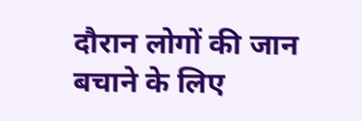दौरान लोगों की जान बचाने के लिए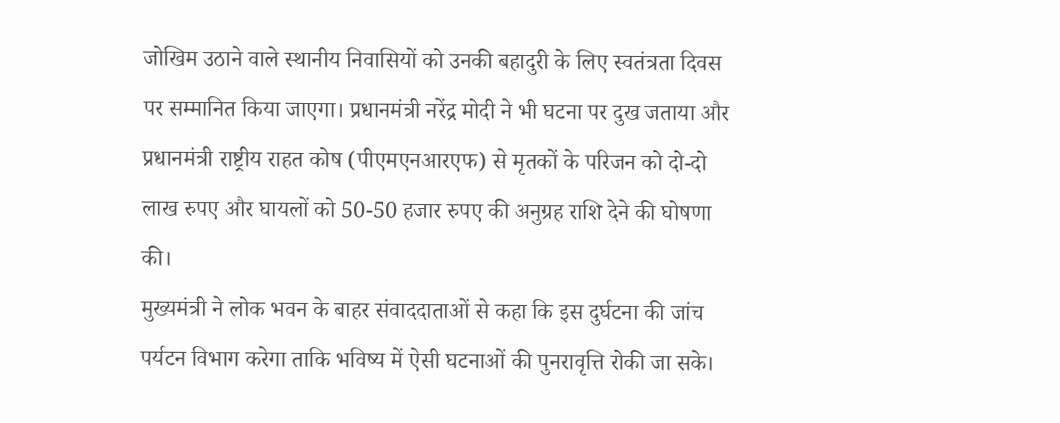जोखिम उठाने वाले स्थानीय निवासियों को उनकी बहादुरी के लिए स्वतंत्रता दिवस पर सम्मानित किया जाएगा। प्रधानमंत्री नरेंद्र मोदी ने भी घटना पर दुख जताया और प्रधानमंत्री राष्ट्रीय राहत कोष (पीएमएनआरएफ) से मृतकों के परिजन को दो-दो लाख रुपए और घायलों को 50-50 हजार रुपए की अनुग्रह राशि देने की घोषणा की।
मुख्यमंत्री ने लोक भवन के बाहर संवाददाताओं से कहा कि इस दुर्घटना की जांच पर्यटन विभाग करेगा ताकि भविष्य में ऐसी घटनाओं की पुनरावृत्ति रोकी जा सके।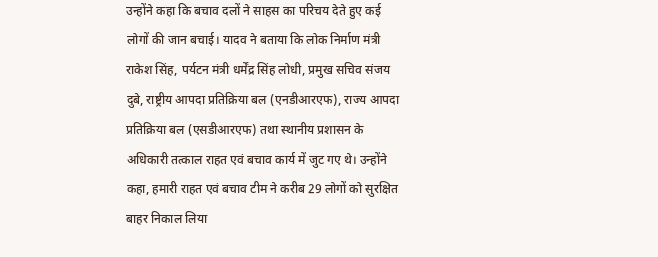उन्होंने कहा कि बचाव दलों ने साहस का परिचय देते हुए कई लोगों की जान बचाई। यादव ने बताया कि लोक निर्माण मंत्री राकेश सिंह, पर्यटन मंत्री धर्मेंद्र सिंह लोधी, प्रमुख सचिव संजय दुबे, राष्ट्रीय आपदा प्रतिक्रिया बल (एनडीआरएफ), राज्य आपदा प्रतिक्रिया बल (एसडीआरएफ) तथा स्थानीय प्रशासन के अधिकारी तत्काल राहत एवं बचाव कार्य में जुट गए थे। उन्होंने कहा, हमारी राहत एवं बचाव टीम ने करीब 29 लोगों को सुरक्षित बाहर निकाल लिया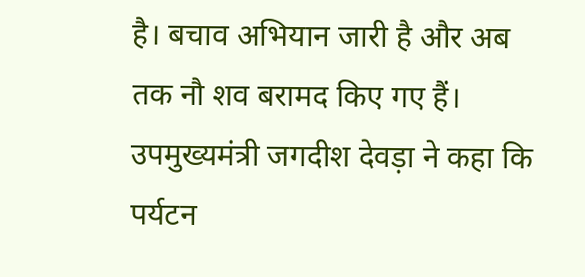है। बचाव अभियान जारी है और अब तक नौ शव बरामद किए गए हैं। उपमुख्यमंत्री जगदीश देवड़ा ने कहा कि पर्यटन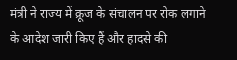मंत्री ने राज्य में क्रूज के संचालन पर रोक लगाने के आदेश जारी किए हैं और हादसे की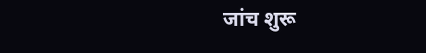जांच शुरू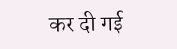कर दी गई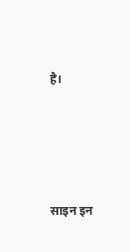है।




साइन इन